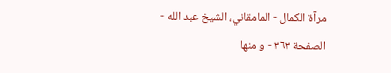مرآة الكمال - المامقاني، الشيخ عبد الله - الصفحة ٣٦٣ - و منها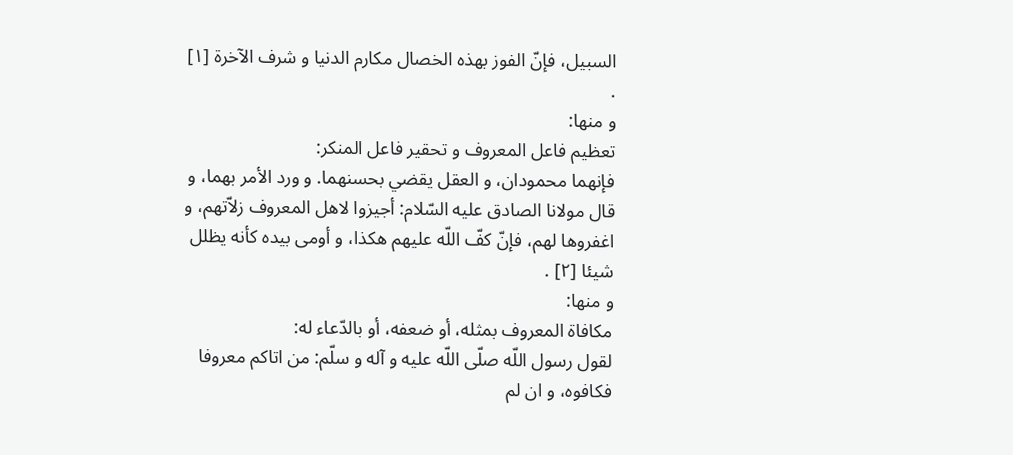السبيل، فإنّ الفوز بهذه الخصال مكارم الدنيا و شرف الآخرة [١] .
و منها:
تعظيم فاعل المعروف و تحقير فاعل المنكر:
فإنهما محمودان، و العقل يقضي بحسنهما. و ورد الأمر بهما، و قال مولانا الصادق عليه السّلام: أجيزوا لاهل المعروف زلاّتهم، و اغفروها لهم، فإنّ كفّ اللّه عليهم هكذا، و أومى بيده كأنه يظلل شيئا [٢] .
و منها:
مكافاة المعروف بمثله، أو ضعفه، أو بالدّعاء له:
لقول رسول اللّه صلّى اللّه عليه و آله و سلّم: من اتاكم معروفا فكافوه، و ان لم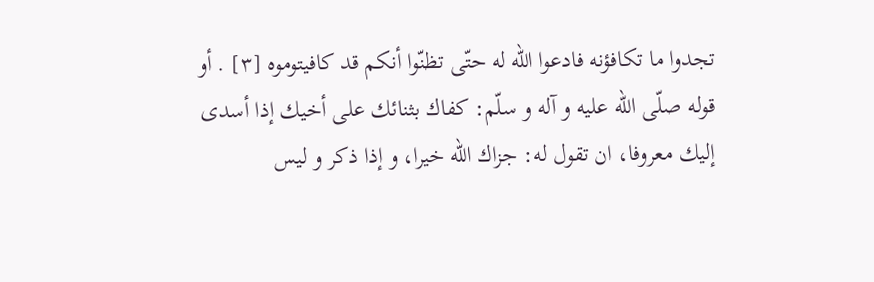تجدوا ما تكافؤنه فادعوا اللّه له حتّى تظنّوا أنكم قد كافيتوموه [٣] . أو قوله صلّى اللّه عليه و آله و سلّم: كفاك بثنائك على أخيك إذا أسدى إليك معروفا، ان تقول له: جزاك اللّه خيرا، و إذا ذكر و ليس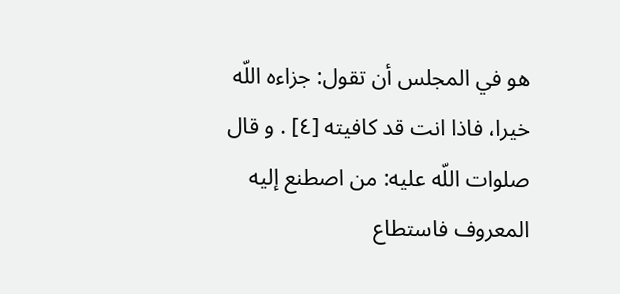هو في المجلس أن تقول: جزاءه اللّه خيرا، فاذا انت قد كافيته [٤] . و قال صلوات اللّه عليه: من اصطنع إليه المعروف فاستطاع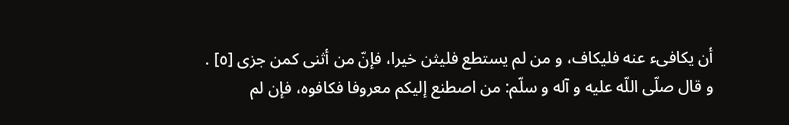أن يكافىء عنه فليكاف، و من لم يستطع فليثن خيرا، فإنّ من أثنى كمن جزى [٥] . و قال صلّى اللّه عليه و آله و سلّم: من اصطنع إليكم معروفا فكافوه، فإن لم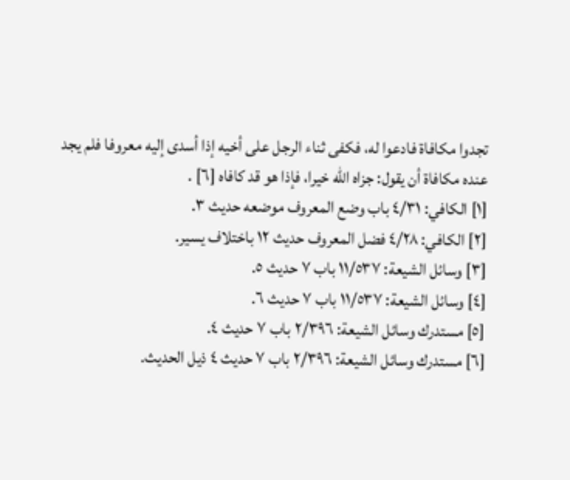تجدوا مكافاة فادعوا له، فكفى ثناء الرجل على أخيه إذا أسدى إليه معروفا فلم يجد عنده مكافاة أن يقول: جزاه اللّه خيرا، فإذا هو قد كافاه [٦] .
[١] الكافي: ٤/٣١ باب وضع المعروف موضعه حديث ٣.
[٢] الكافي: ٤/٢٨ فضل المعروف حديث ١٢ باختلاف يسير.
[٣] وسائل الشيعة: ١١/٥٣٧ باب ٧ حديث ٥.
[٤] وسائل الشيعة: ١١/٥٣٧ باب ٧ حديث ٦.
[٥] مستدرك وسائل الشيعة: ٢/٣٩٦ باب ٧ حديث ٤.
[٦] مستدرك وسائل الشيعة: ٢/٣٩٦ باب ٧ حديث ٤ ذيل الحديث.